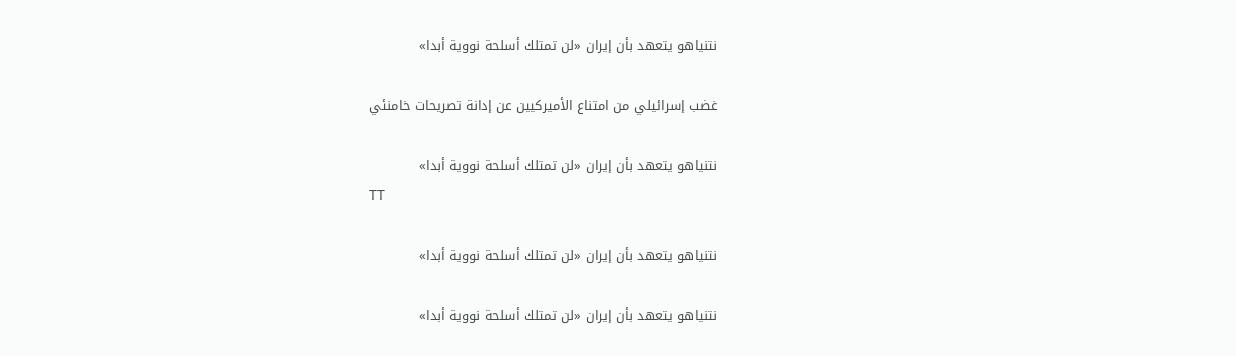نتنياهو يتعهد بأن إيران «لن تمتلك أسلحة نووية أبدا»

غضب إسرائيلي من امتناع الأميركيين عن إدانة تصريحات خامنئي

نتنياهو يتعهد بأن إيران «لن تمتلك أسلحة نووية أبدا»
TT

نتنياهو يتعهد بأن إيران «لن تمتلك أسلحة نووية أبدا»

نتنياهو يتعهد بأن إيران «لن تمتلك أسلحة نووية أبدا»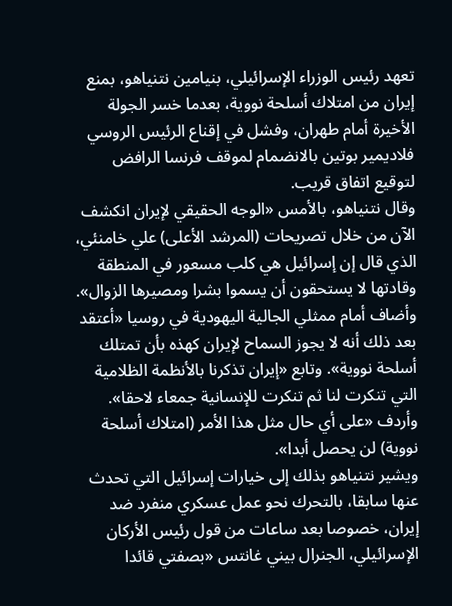تعهد رئيس الوزراء الإسرائيلي، بنيامين نتنياهو، بمنع إيران من امتلاك أسلحة نووية، بعدما خسر الجولة الأخيرة أمام طهران، وفشل في إقناع الرئيس الروسي فلاديمير بوتين بالانضمام لموقف فرنسا الرافض لتوقيع اتفاق قريب.
وقال نتنياهو، بالأمس «الوجه الحقيقي لإيران انكشف الآن من خلال تصريحات (المرشد الأعلى) علي خامنئي، الذي قال إن إسرائيل هي كلب مسعور في المنطقة وقادتها لا يستحقون أن يسموا بشرا ومصيرها الزوال». وأضاف أمام ممثلي الجالية اليهودية في روسيا «أعتقد بعد ذلك أنه لا يجوز السماح لإيران كهذه بأن تمتلك أسلحة نووية». وتابع «إيران تذكرنا بالأنظمة الظلامية التي تنكرت لنا ثم تنكرت للإنسانية جمعاء لاحقا». وأردف «على أي حال مثل هذا الأمر (امتلاك أسلحة نووية) لن يحصل أبدا».
ويشير نتنياهو بذلك إلى خيارات إسرائيل التي تحدث عنها سابقا، بالتحرك نحو عمل عسكري منفرد ضد إيران، خصوصا بعد ساعات من قول رئيس الأركان الإسرائيلي، الجنرال بيني غانتس «بصفتي قائدا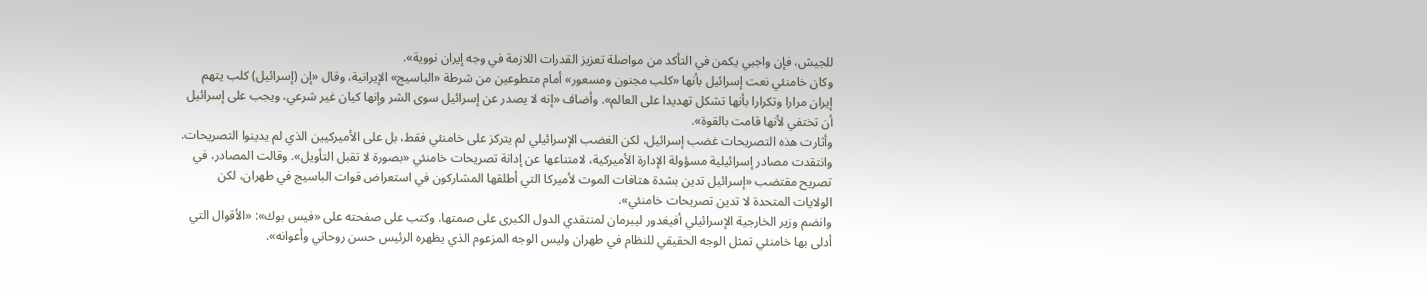للجيش، فإن واجبي يكمن في التأكد من مواصلة تعزيز القدرات اللازمة في وجه إيران نووية».
وكان خامنئي نعت إسرائيل بأنها «كلب مجنون ومسعور» أمام متطوعين من شرطة «الباسيج» الإيرانية، وقال «إن (إسرائيل) كلب يتهم إيران مرارا وتكرارا بأنها تشكل تهديدا على العالم». وأضاف «إنه لا يصدر عن إسرائيل سوى الشر وإنها كيان غير شرعي، ويجب على إسرائيل أن تختفي لأنها قامت بالقوة».
وأثارت هذه التصريحات غضب إسرائيل، لكن الغضب الإسرائيلي لم يتركز على خامنئي فقط، بل على الأميركيين الذي لم يدينوا التصريحات. وانتقدت مصادر إسرائيلية مسؤولة الإدارة الأميركية، لامتناعها عن إدانة تصريحات خامنئي «بصورة لا تقبل التأويل». وقالت المصادر، في تصريح مقتضب «إسرائيل تدين بشدة هتافات الموت لأميركا التي أطلقها المشاركون في استعراض قوات الباسيج في طهران، لكن الولايات المتحدة لا تدين تصريحات خامنئي».
وانضم وزير الخارجية الإسرائيلي أفيغدور ليبرمان لمنتقدي الدول الكبرى على صمتها. وكتب على صفحته على «فيس بوك»: «الأقوال التي أدلى بها خامنئي تمثل الوجه الحقيقي للنظام في طهران وليس الوجه المزعوم الذي يظهره الرئيس حسن روحاني وأعوانه».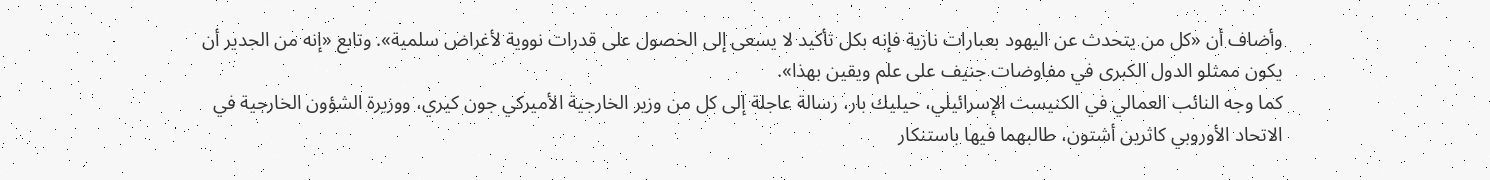وأضاف أن «كل من يتحدث عن اليهود بعبارات نازية فإنه بكل تأكيد لا يسعى إلى الحصول على قدرات نووية لأغراض سلمية». وتابع «إنه من الجدير أن يكون ممثلو الدول الكبرى في مفاوضات جنيف على علم ويقين بهذا».
كما وجه النائب العمالي في الكنيست الإسرائيلي، حيليك بار، رسالة عاجلة إلى كل من وزير الخارجية الأميركي جون كيري، ووزيرة الشؤون الخارجية في الاتحاد الأوروبي كاثرين أشتون، طالبهما فيها باستنكار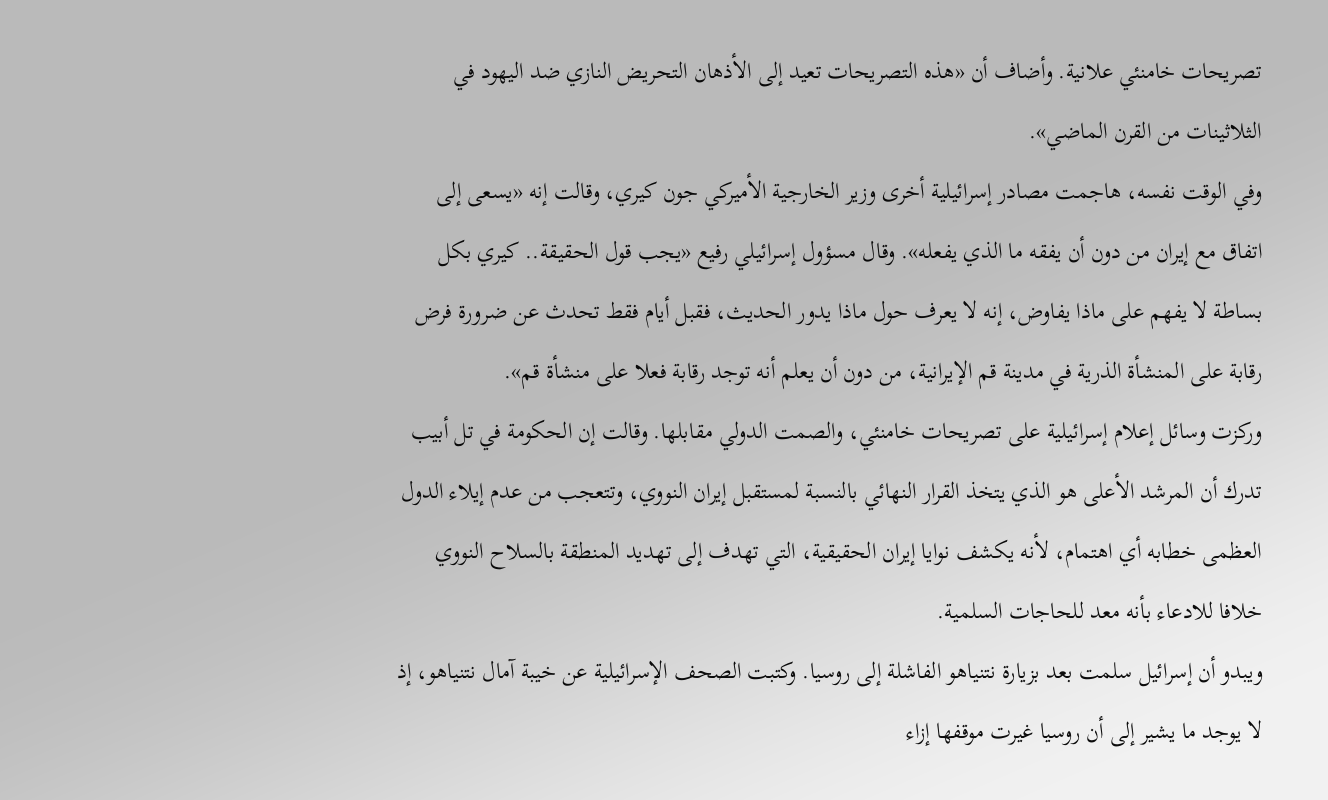تصريحات خامنئي علانية. وأضاف أن «هذه التصريحات تعيد إلى الأذهان التحريض النازي ضد اليهود في الثلاثينات من القرن الماضي».
وفي الوقت نفسه، هاجمت مصادر إسرائيلية أخرى وزير الخارجية الأميركي جون كيري، وقالت إنه «يسعى إلى اتفاق مع إيران من دون أن يفقه ما الذي يفعله». وقال مسؤول إسرائيلي رفيع «يجب قول الحقيقة.. كيري بكل بساطة لا يفهم على ماذا يفاوض، إنه لا يعرف حول ماذا يدور الحديث، فقبل أيام فقط تحدث عن ضرورة فرض رقابة على المنشأة الذرية في مدينة قم الإيرانية، من دون أن يعلم أنه توجد رقابة فعلا على منشأة قم».
وركزت وسائل إعلام إسرائيلية على تصريحات خامنئي، والصمت الدولي مقابلها. وقالت إن الحكومة في تل أبيب تدرك أن المرشد الأعلى هو الذي يتخذ القرار النهائي بالنسبة لمستقبل إيران النووي، وتتعجب من عدم إيلاء الدول العظمى خطابه أي اهتمام، لأنه يكشف نوايا إيران الحقيقية، التي تهدف إلى تهديد المنطقة بالسلاح النووي خلافا للادعاء بأنه معد للحاجات السلمية.
ويبدو أن إسرائيل سلمت بعد بزيارة نتنياهو الفاشلة إلى روسيا. وكتبت الصحف الإسرائيلية عن خيبة آمال نتنياهو، إذ لا يوجد ما يشير إلى أن روسيا غيرت موقفها إزاء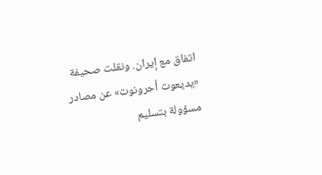اتفاق مع إيران. ونقلت صحيفة «يديعوت أحرونوت» عن مصادر مسؤولة بتسليم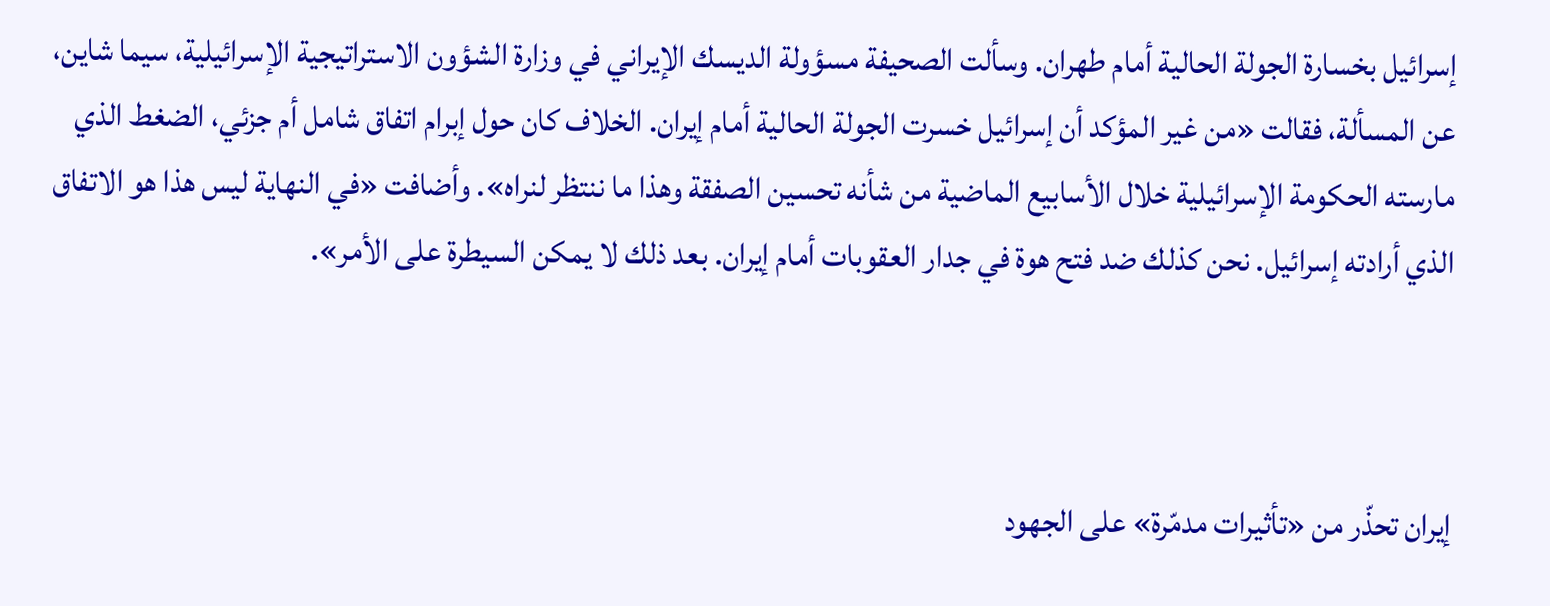إسرائيل بخسارة الجولة الحالية أمام طهران. وسألت الصحيفة مسؤولة الديسك الإيراني في وزارة الشؤون الاستراتيجية الإسرائيلية، سيما شاين، عن المسألة، فقالت «من غير المؤكد أن إسرائيل خسرت الجولة الحالية أمام إيران. الخلاف كان حول إبرام اتفاق شامل أم جزئي، الضغط الذي مارسته الحكومة الإسرائيلية خلال الأسابيع الماضية من شأنه تحسين الصفقة وهذا ما ننتظر لنراه». وأضافت «في النهاية ليس هذا هو الاتفاق الذي أرادته إسرائيل. نحن كذلك ضد فتح هوة في جدار العقوبات أمام إيران. بعد ذلك لا يمكن السيطرة على الأمر».



إيران تحذّر من «تأثيرات مدمّرة» على الجهود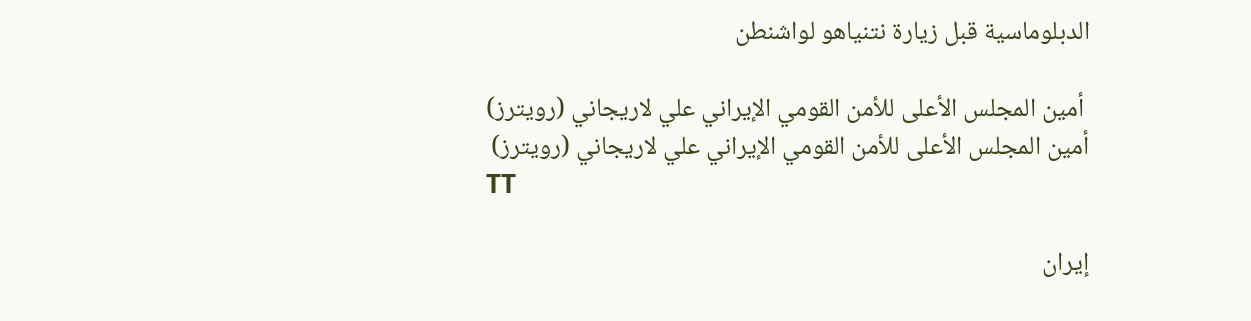الدبلوماسية قبل زيارة نتنياهو لواشنطن

 أمين المجلس الأعلى للأمن القومي الإيراني علي لاريجاني (رويترز)
أمين المجلس الأعلى للأمن القومي الإيراني علي لاريجاني (رويترز)
TT

إيران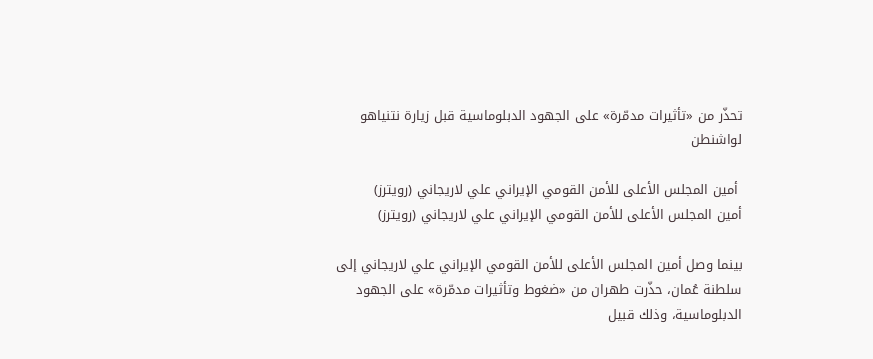تحذّر من «تأثيرات مدمّرة» على الجهود الدبلوماسية قبل زيارة نتنياهو لواشنطن

 أمين المجلس الأعلى للأمن القومي الإيراني علي لاريجاني (رويترز)
أمين المجلس الأعلى للأمن القومي الإيراني علي لاريجاني (رويترز)

بينما وصل أمين المجلس الأعلى للأمن القومي الإيراني علي لاريجاني إلى سلطنة عُمان، حذّرت طهران من «ضغوط وتأثيرات مدمّرة» على الجهود الدبلوماسية، وذلك قبيل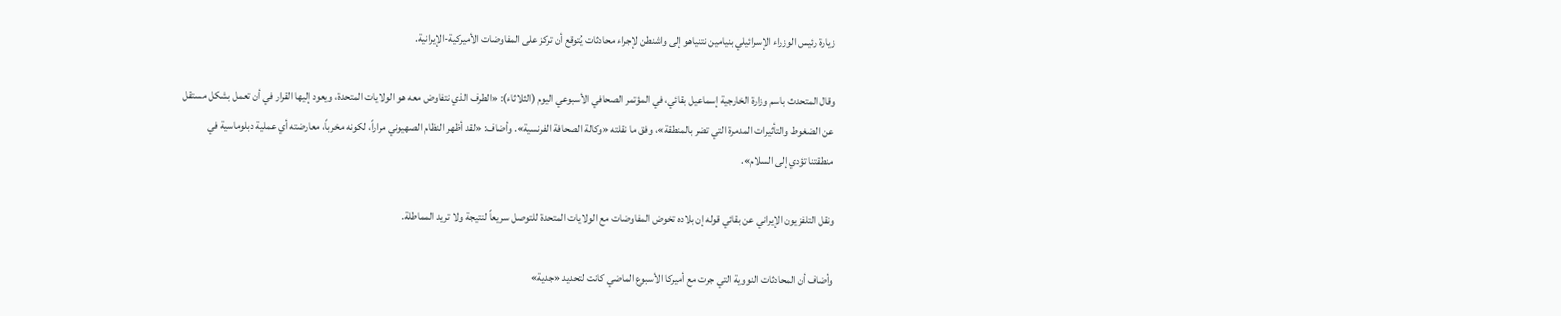زيارة رئيس الوزراء الإسرائيلي بنيامين نتنياهو إلى واشنطن لإجراء محادثات يُتوقع أن تركز على المفاوضات الأميركية-الإيرانية.

وقال المتحدث باسم وزارة الخارجية إسماعيل بقائي، في المؤتمر الصحافي الأسبوعي اليوم (الثلاثاء): «الطرف الذي نتفاوض معه هو الولايات المتحدة، ويعود إليها القرار في أن تعمل بشكل مستقل عن الضغوط والتأثيرات المدمرة التي تضر بالمنطقة»، وفق ما نقلته «وكالة الصحافة الفرنسية». وأضاف: «لقد أظهر النظام الصهيوني مراراً، لكونه مخرباً، معارضته أي عملية دبلوماسية في منطقتنا تؤدي إلى السلام».

ونقل التلفزيون الإيراني عن بقائي قوله إن بلاده تخوض المفاوضات مع الولايات المتحدة للتوصل سريعاً لنتيجة ولا تريد المماطلة.

وأضاف أن المحادثات النووية التي جرت مع أميركا الأسبوع الماضي كانت لتحديد «جدية»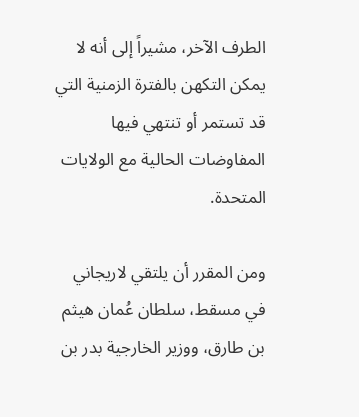الطرف الآخر، مشيراً إلى أنه لا يمكن التكهن بالفترة الزمنية التي قد تستمر أو تنتهي فيها المفاوضات الحالية مع الولايات المتحدة.

ومن المقرر أن يلتقي لاريجاني في مسقط، سلطان عُمان هيثم بن طارق، ووزير الخارجية بدر بن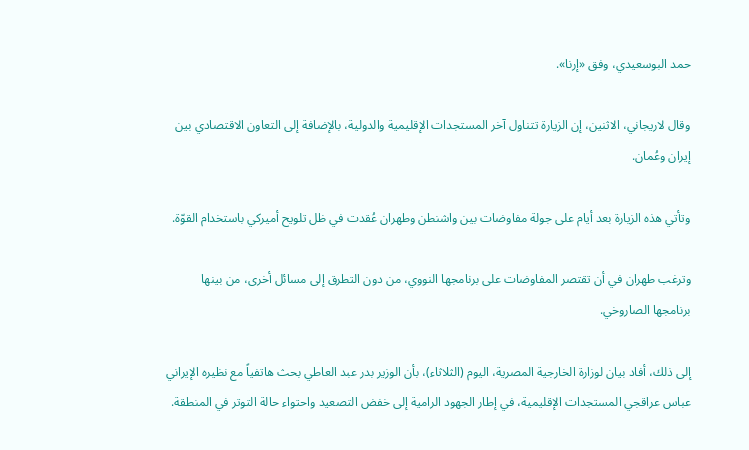حمد البوسعيدي، وفق «إرنا».

وقال لاريجاني، الاثنين، إن الزيارة تتناول آخر المستجدات الإقليمية والدولية، بالإضافة إلى التعاون الاقتصادي بين إيران وعُمان.

وتأتي هذه الزيارة بعد أيام على جولة مفاوضات بين واشنطن وطهران عُقدت في ظل تلويح أميركي باستخدام القوّة.

وترغب طهران في أن تقتصر المفاوضات على برنامجها النووي، من دون التطرق إلى مسائل أخرى، من بينها برنامجها الصاروخي.

إلى ذلك، أفاد بيان لوزارة الخارجية المصرية، اليوم (الثلاثاء)، بأن الوزير بدر عبد العاطي بحث هاتفياً مع نظيره الإيراني عباس عراقجي المستجدات الإقليمية، في إطار الجهود الرامية إلى خفض التصعيد واحتواء حالة التوتر في المنطقة.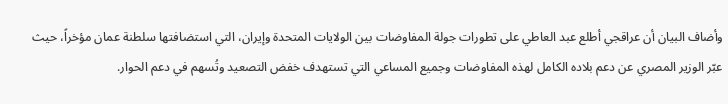وأضاف البيان أن عراقجي أطلع عبد العاطي على تطورات جولة المفاوضات بين الولايات المتحدة وإيران، التي استضافتها سلطنة عمان مؤخراً، حيث عبّر الوزير المصري عن دعم بلاده الكامل لهذه المفاوضات وجميع المساعي التي تستهدف خفض التصعيد وتُسهم في دعم الحوار.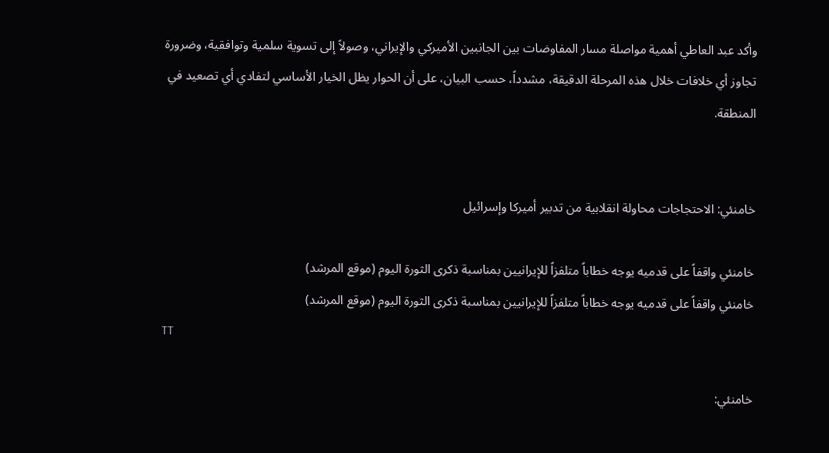وأكد عبد العاطي أهمية مواصلة مسار المفاوضات بين الجانبين الأميركي والإيراني، وصولاً إلى تسوية سلمية وتوافقية، وضرورة تجاوز أي خلافات خلال هذه المرحلة الدقيقة، مشدداً، حسب البيان، على أن الحوار يظل الخيار الأساسي لتفادي أي تصعيد في المنطقة.


خامنئي: الاحتجاجات محاولة انقلابية من تدبير أميركا وإسرائيل

خامنئي واقفاً على قدميه يوجه خطاباً متلفزاً للإيرانيين بمناسبة ذكرى الثورة اليوم (موقع المرشد)
خامنئي واقفاً على قدميه يوجه خطاباً متلفزاً للإيرانيين بمناسبة ذكرى الثورة اليوم (موقع المرشد)
TT

خامنئي: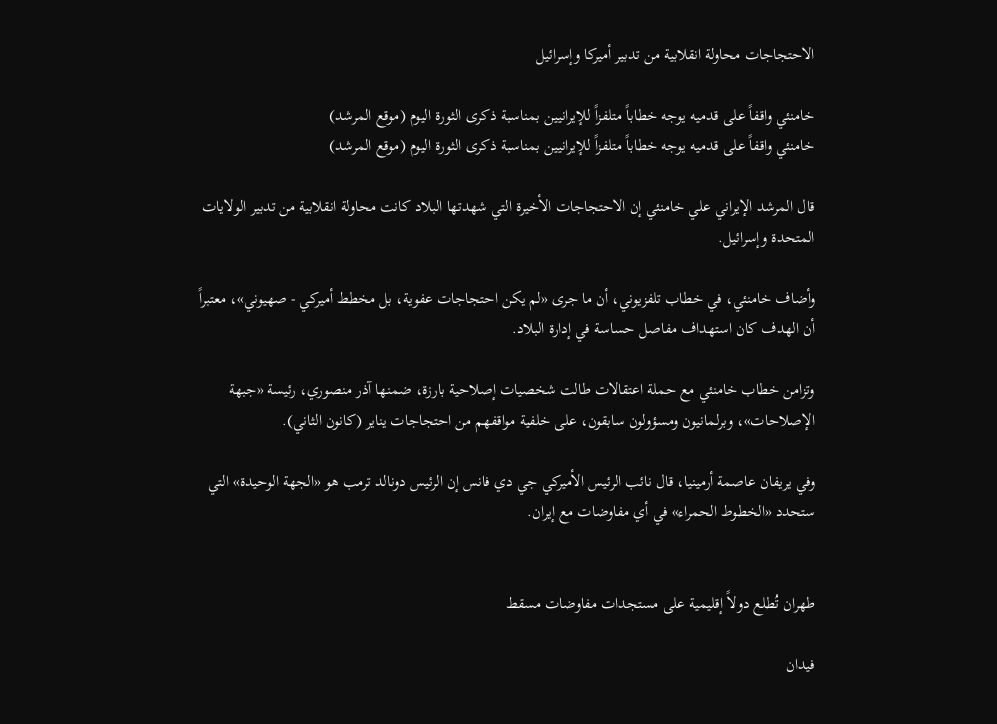الاحتجاجات محاولة انقلابية من تدبير أميركا وإسرائيل

خامنئي واقفاً على قدميه يوجه خطاباً متلفزاً للإيرانيين بمناسبة ذكرى الثورة اليوم (موقع المرشد)
خامنئي واقفاً على قدميه يوجه خطاباً متلفزاً للإيرانيين بمناسبة ذكرى الثورة اليوم (موقع المرشد)

قال المرشد الإيراني علي خامنئي إن الاحتجاجات الأخيرة التي شهدتها البلاد كانت محاولة انقلابية من تدبير الولايات المتحدة وإسرائيل.

وأضاف خامنئي، في خطاب تلفزيوني، أن ما جرى «لم يكن احتجاجات عفوية، بل مخطط أميركي - صهيوني»، معتبراً أن الهدف كان استهداف مفاصل حساسة في إدارة البلاد.

وتزامن خطاب خامنئي مع حملة اعتقالات طالت شخصيات إصلاحية بارزة، ضمنها آذر منصوري، رئيسة «جبهة الإصلاحات»، وبرلمانيون ومسؤولون سابقون، على خلفية مواقفهم من احتجاجات يناير (كانون الثاني).

وفي يريفان عاصمة أرمينيا، قال نائب الرئيس الأميركي جي دي فانس إن الرئيس دونالد ترمب هو «الجهة الوحيدة» التي ستحدد «الخطوط الحمراء» في أي مفاوضات مع إيران.


طهران تُطلع دولاً إقليمية على مستجدات مفاوضات مسقط

فيدان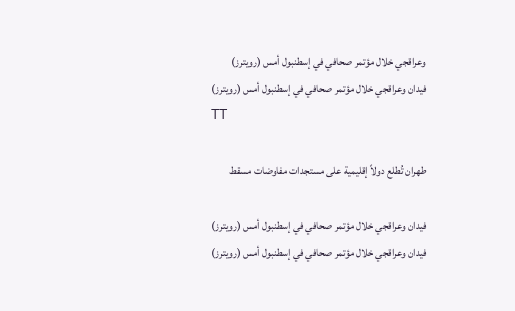وعراقجي خلال مؤتمر صحافي في إسطنبول أمس (رويترز)
فيدان وعراقجي خلال مؤتمر صحافي في إسطنبول أمس (رويترز)
TT

طهران تُطلع دولاً إقليمية على مستجدات مفاوضات مسقط

فيدان وعراقجي خلال مؤتمر صحافي في إسطنبول أمس (رويترز)
فيدان وعراقجي خلال مؤتمر صحافي في إسطنبول أمس (رويترز)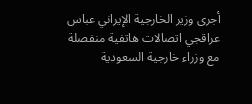أجرى وزير الخارجية الإيراني عباس عراقجي اتصالات هاتفية منفصلة مع وزراء خارجية السعودية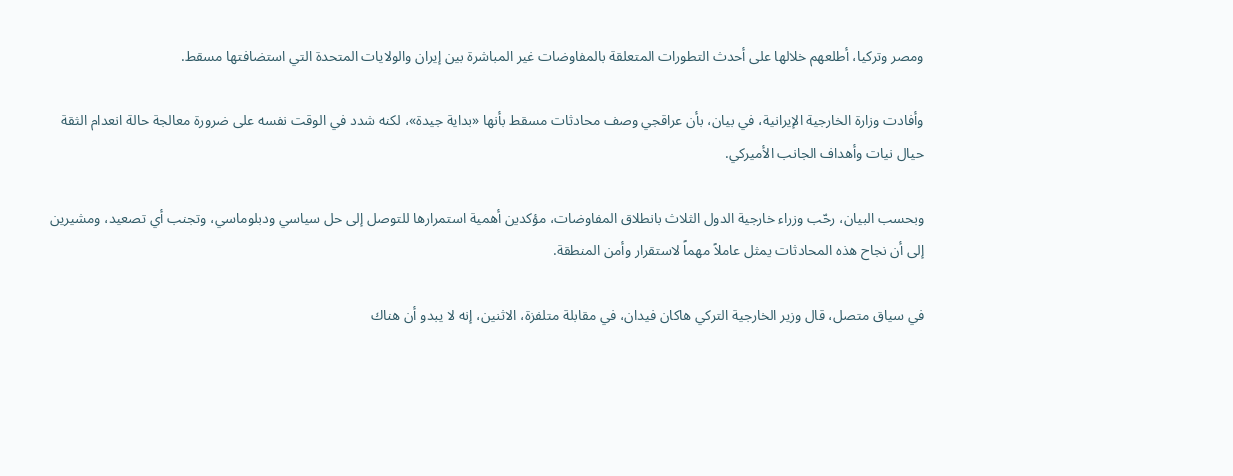ومصر وتركيا، أطلعهم خلالها على أحدث التطورات المتعلقة بالمفاوضات غير المباشرة بين إيران والولايات المتحدة التي استضافتها مسقط.

وأفادت وزارة الخارجية الإيرانية، في بيان، بأن عراقجي وصف محادثات مسقط بأنها «بداية جيدة»، لكنه شدد في الوقت نفسه على ضرورة معالجة حالة انعدام الثقة حيال نيات وأهداف الجانب الأميركي.

وبحسب البيان، رحّب وزراء خارجية الدول الثلاث بانطلاق المفاوضات، مؤكدين أهمية استمرارها للتوصل إلى حل سياسي ودبلوماسي، وتجنب أي تصعيد، ومشيرين إلى أن نجاح هذه المحادثات يمثل عاملاً مهماً لاستقرار وأمن المنطقة.

في سياق متصل، قال وزير الخارجية التركي هاكان فيدان، في مقابلة متلفزة، الاثنين، إنه لا يبدو أن هناك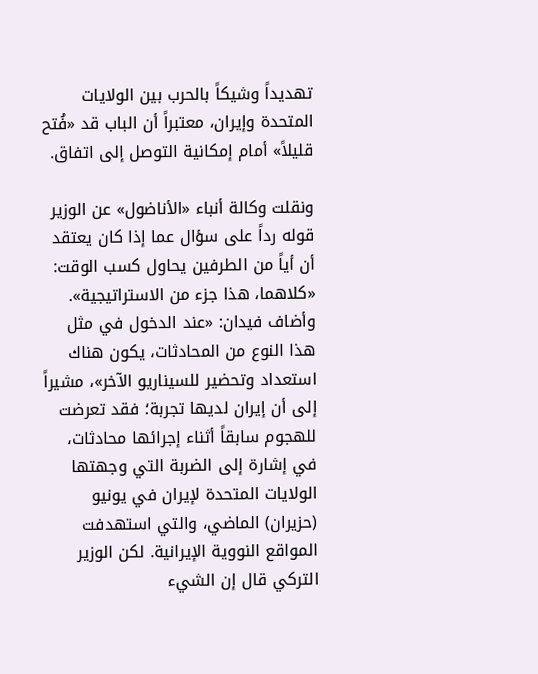تهديداً وشيكاً بالحرب بين الولايات المتحدة وإيران، معتبراً أن الباب قد «فُتح قليلاً» أمام إمكانية التوصل إلى اتفاق.

ونقلت وكالة أنباء «الأناضول» عن الوزير قوله رداً على سؤال عما إذا كان يعتقد أن أياً من الطرفين يحاول كسب الوقت: «كلاهما، هذا جزء من الاستراتيجية». وأضاف فيدان: «عند الدخول في مثل هذا النوع من المحادثات، يكون هناك استعداد وتحضير للسيناريو الآخر»، مشيراً إلى أن إيران لديها تجربة؛ فقد تعرضت للهجوم سابقاً أثناء إجرائها محادثات، في إشارة إلى الضربة التي وجهتها الولايات المتحدة لإيران في يونيو (حزيران) الماضي، والتي استهدفت المواقع النووية الإيرانية. لكن الوزير التركي قال إن الشيء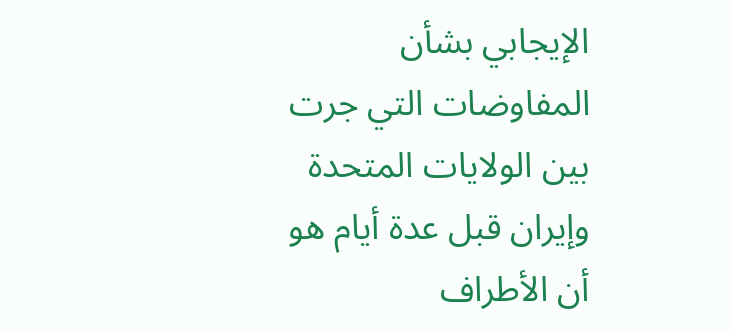الإيجابي بشأن المفاوضات التي جرت بين الولايات المتحدة وإيران قبل عدة أيام هو أن الأطراف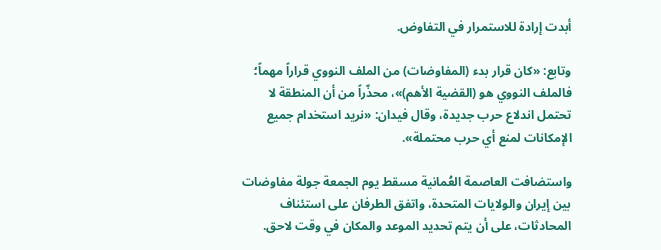أبدت إرادة للاستمرار في التفاوض.

وتابع: «كان قرار بدء (المفاوضات) من الملف النووي قراراً مهماً؛ فالملف النووي هو (القضية الأهم)»، محذّراً من أن المنطقة لا تحتمل اندلاع حرب جديدة، وقال فيدان: «نريد استخدام جميع الإمكانات لمنع أي حرب محتملة».

واستضافت العاصمة العُمانية مسقط يوم الجمعة جولة مفاوضات بين إيران والولايات المتحدة، واتفق الطرفان على استئناف المحادثات، على أن يتم تحديد الموعد والمكان في وقت لاحق.